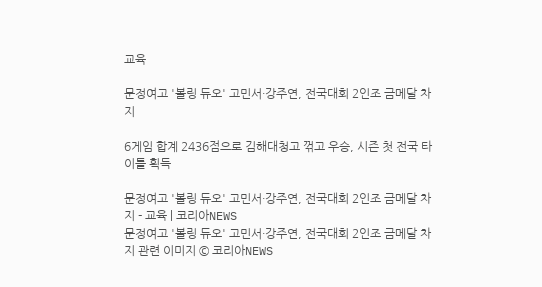교육

문정여고 '볼링 듀오' 고민서·강주연, 전국대회 2인조 금메달 차지

6게임 합계 2436점으로 김해대청고 꺾고 우승, 시즌 첫 전국 타이틀 획득

문정여고 '볼링 듀오' 고민서·강주연, 전국대회 2인조 금메달 차지 - 교육 | 코리아NEWS
문정여고 '볼링 듀오' 고민서·강주연, 전국대회 2인조 금메달 차지 관련 이미지 © 코리아NEWS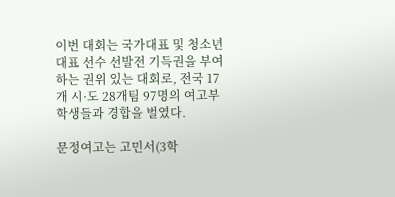이번 대회는 국가대표 및 청소년대표 선수 선발전 기득권을 부여하는 권위 있는 대회로, 전국 17개 시·도 28개팀 97명의 여고부 학생들과 경합을 벌였다.

문정여고는 고민서(3학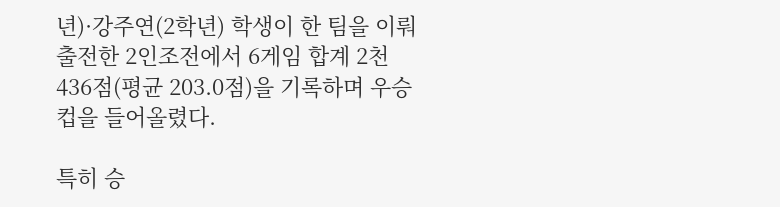년)·강주연(2학년) 학생이 한 팀을 이뤄 출전한 2인조전에서 6게임 합계 2천436점(평균 203.0점)을 기록하며 우승컵을 들어올렸다.

특히 승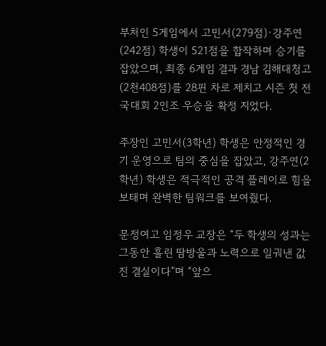부처인 5게임에서 고민서(279점)·강주연(242점) 학생이 521점을 합작하며 승기를 잡았으며, 최종 6게임 결과 경남 김해대청고(2천408점)를 28핀 차로 제치고 시즌 첫 전국대회 2인조 우승을 확정 지었다.

주장인 고민서(3학년) 학생은 안정적인 경기 운영으로 팀의 중심을 잡았고, 강주연(2학년) 학생은 적극적인 공격 플레이로 힘을 보태며 완벽한 팀워크를 보여줬다.

문정여고 임정우 교장은 “두 학생의 성과는 그동안 흘린 땀방울과 노력으로 일궈낸 값진 결실이다”며 “앞으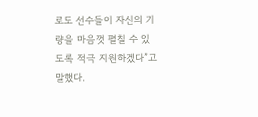로도 선수들이 자신의 기량을 마음껏 펼칠 수 있도록 적극 지원하겠다”고 말했다.